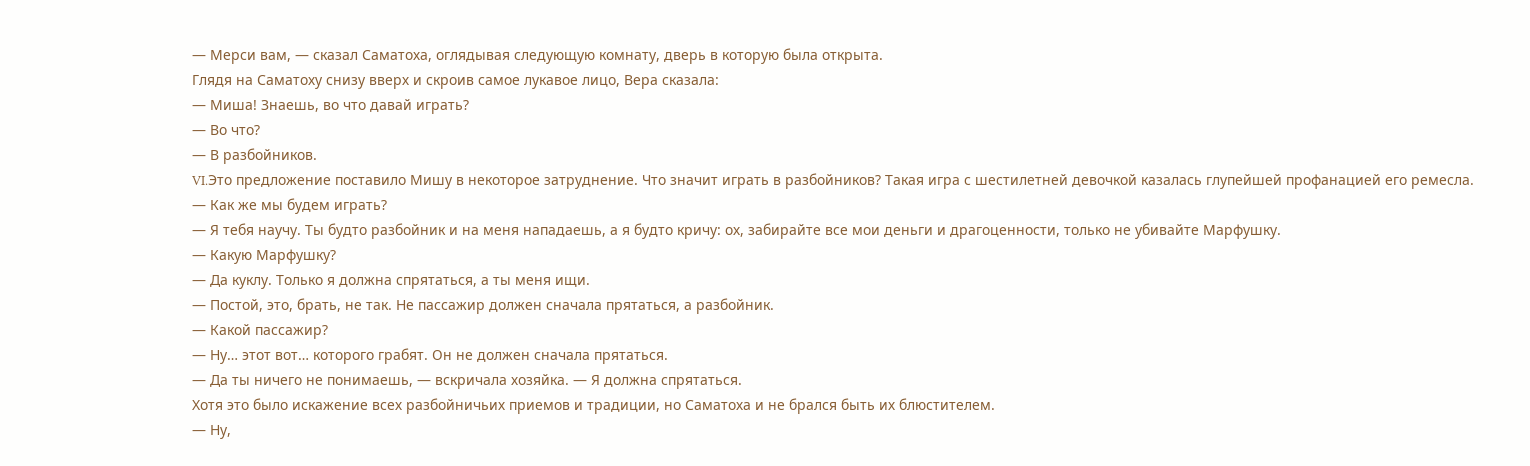— Мерси вам, — сказал Саматоха, оглядывая следующую комнату, дверь в которую была открыта.
Глядя на Саматоху снизу вверх и скроив самое лукавое лицо, Вера сказала:
— Миша! Знаешь, во что давай играть?
— Во что?
— В разбойников.
VI.Это предложение поставило Мишу в некоторое затруднение. Что значит играть в разбойников? Такая игра с шестилетней девочкой казалась глупейшей профанацией его ремесла.
— Как же мы будем играть?
— Я тебя научу. Ты будто разбойник и на меня нападаешь, а я будто кричу: ох, забирайте все мои деньги и драгоценности, только не убивайте Марфушку.
— Какую Марфушку?
— Да куклу. Только я должна спрятаться, а ты меня ищи.
— Постой, это, брать, не так. Не пассажир должен сначала прятаться, а разбойник.
— Какой пассажир?
— Ну… этот вот… которого грабят. Он не должен сначала прятаться.
— Да ты ничего не понимаешь, — вскричала хозяйка. — Я должна спрятаться.
Хотя это было искажение всех разбойничьих приемов и традиции, но Саматоха и не брался быть их блюстителем.
— Ну,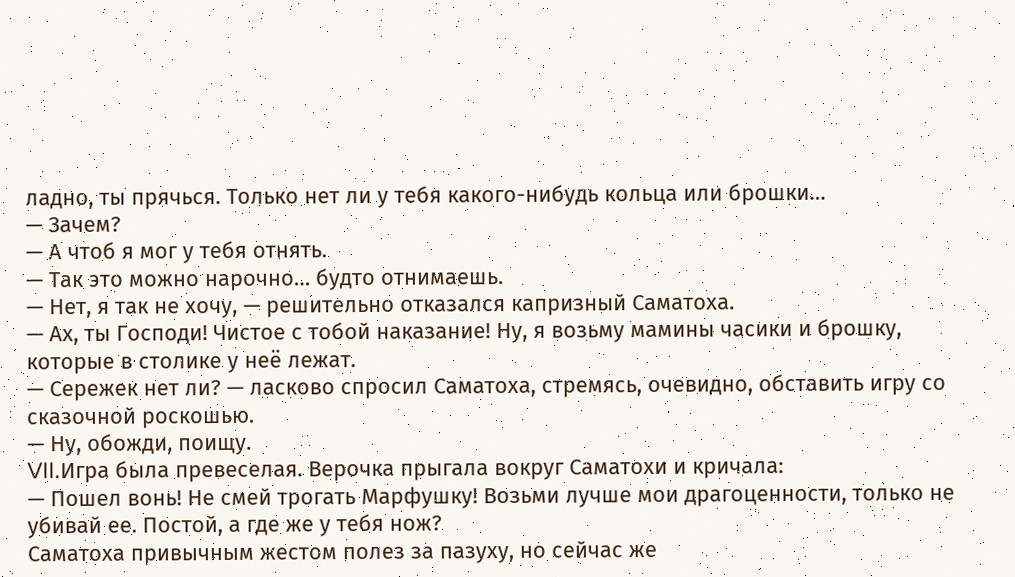ладно, ты прячься. Только нет ли у тебя какого-нибудь кольца или брошки…
— Зачем?
— А чтоб я мог у тебя отнять.
— Так это можно нарочно… будто отнимаешь.
— Нет, я так не хочу, — решительно отказался капризный Саматоха.
— Ах, ты Господи! Чистое с тобой наказание! Ну, я возьму мамины часики и брошку, которые в столике у неё лежат.
— Сережек нет ли? — ласково спросил Саматоха, стремясь, очевидно, обставить игру со сказочной роскошью.
— Ну, обожди, поищу.
VII.Игра была превеселая. Верочка прыгала вокруг Саматохи и кричала:
— Пошел вонь! Не смей трогать Марфушку! Возьми лучше мои драгоценности, только не убивай ее. Постой, а где же у тебя нож?
Саматоха привычным жестом полез за пазуху, но сейчас же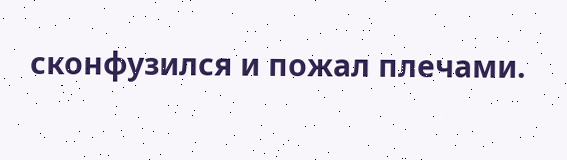сконфузился и пожал плечами.